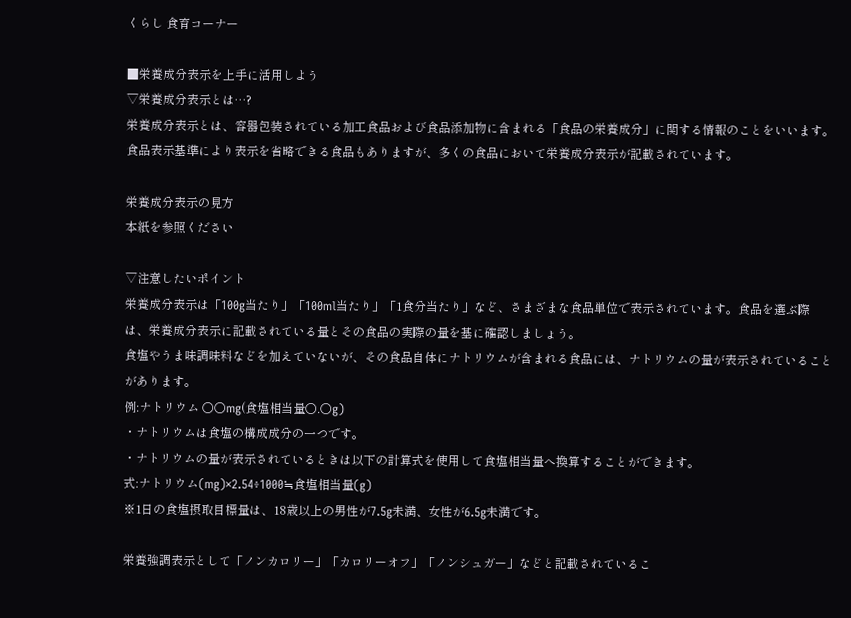くらし 食育コーナー

■栄養成分表示を上手に活用しよう
▽栄養成分表示とは…?
栄養成分表示とは、容器包装されている加工食品および食品添加物に含まれる「食品の栄養成分」に関する情報のことをいいます。食品表示基準により表示を省略できる食品もありますが、多くの食品において栄養成分表示が記載されています。

栄養成分表示の見方
本紙を参照ください

▽注意したいポイント
栄養成分表示は「100g当たり」「100ml当たり」「1食分当たり」など、さまざまな食品単位で表示されています。食品を選ぶ際は、栄養成分表示に記載されている量とその食品の実際の量を基に確認しましょう。
食塩やうま味調味料などを加えていないが、その食品自体にナトリウムが含まれる食品には、ナトリウムの量が表示されていることがあります。
例:ナトリウム ○○mg(食塩相当量○.○g)
・ナトリウムは食塩の構成成分の一つです。
・ナトリウムの量が表示されているときは以下の計算式を使用して食塩相当量へ換算することができます。
式:ナトリウム(mg)×2.54÷1000≒食塩相当量(g)
※1日の食塩摂取目標量は、18歳以上の男性が7.5g未満、女性が6.5g未満です。

栄養強調表示として「ノンカロリー」「カロリーオフ」「ノンシュガー」などと記載されているこ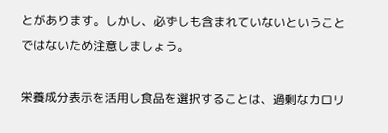とがあります。しかし、必ずしも含まれていないということではないため注意しましょう。

栄養成分表示を活用し食品を選択することは、過剰なカロリ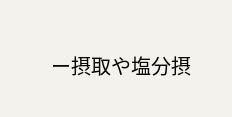ー摂取や塩分摂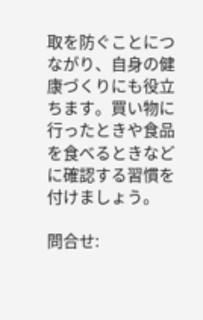取を防ぐことにつながり、自身の健康づくりにも役立ちます。買い物に行ったときや食品を食べるときなどに確認する習慣を付けましょう。

問合せ: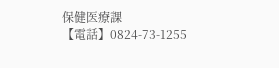保健医療課
【電話】0824-73-1255